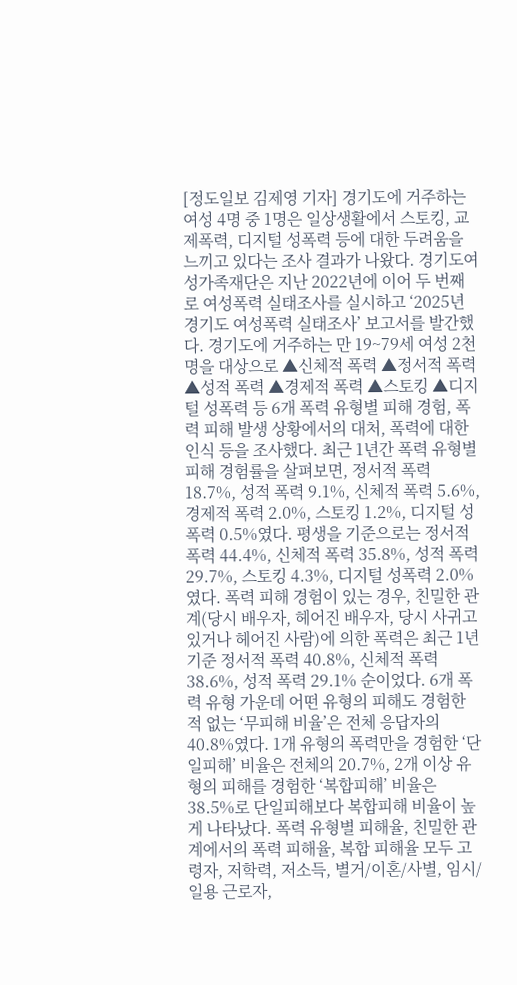[정도일보 김제영 기자] 경기도에 거주하는 여성 4명 중 1명은 일상생활에서 스토킹, 교제폭력, 디지털 성폭력 등에 대한 두려움을 느끼고 있다는 조사 결과가 나왔다. 경기도여성가족재단은 지난 2022년에 이어 두 번째로 여성폭력 실태조사를 실시하고 ‘2025년 경기도 여성폭력 실태조사’ 보고서를 발간했다. 경기도에 거주하는 만 19~79세 여성 2천 명을 대상으로 ▲신체적 폭력 ▲정서적 폭력 ▲성적 폭력 ▲경제적 폭력 ▲스토킹 ▲디지털 성폭력 등 6개 폭력 유형별 피해 경험, 폭력 피해 발생 상황에서의 대처, 폭력에 대한 인식 등을 조사했다. 최근 1년간 폭력 유형별 피해 경험률을 살펴보면, 정서적 폭력 18.7%, 성적 폭력 9.1%, 신체적 폭력 5.6%, 경제적 폭력 2.0%, 스토킹 1.2%, 디지털 성폭력 0.5%였다. 평생을 기준으로는 정서적 폭력 44.4%, 신체적 폭력 35.8%, 성적 폭력 29.7%, 스토킹 4.3%, 디지털 성폭력 2.0%였다. 폭력 피해 경험이 있는 경우, 친밀한 관계(당시 배우자, 헤어진 배우자, 당시 사귀고 있거나 헤어진 사람)에 의한 폭력은 최근 1년 기준 정서적 폭력 40.8%, 신체적 폭력 38.6%, 성적 폭력 29.1% 순이었다. 6개 폭력 유형 가운데 어떤 유형의 피해도 경험한 적 없는 ‘무피해 비율’은 전체 응답자의 40.8%였다. 1개 유형의 폭력만을 경험한 ‘단일피해’ 비율은 전체의 20.7%, 2개 이상 유형의 피해를 경험한 ‘복합피해’ 비율은 38.5%로 단일피해보다 복합피해 비율이 높게 나타났다. 폭력 유형별 피해율, 친밀한 관계에서의 폭력 피해율, 복합 피해율 모두 고령자, 저학력, 저소득, 별거/이혼/사별, 임시/일용 근로자,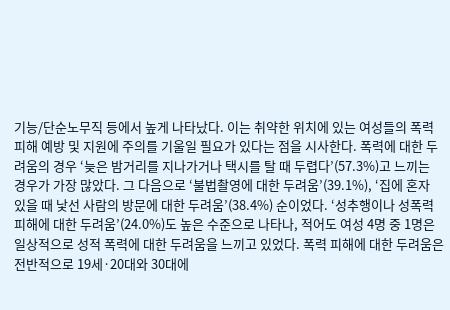기능/단순노무직 등에서 높게 나타났다. 이는 취약한 위치에 있는 여성들의 폭력 피해 예방 및 지원에 주의를 기울일 필요가 있다는 점을 시사한다. 폭력에 대한 두려움의 경우 ‘늦은 밤거리를 지나가거나 택시를 탈 때 두렵다’(57.3%)고 느끼는 경우가 가장 많았다. 그 다음으로 ‘불법촬영에 대한 두려움’(39.1%), ‘집에 혼자 있을 때 낯선 사람의 방문에 대한 두려움’(38.4%) 순이었다. ‘성추행이나 성폭력 피해에 대한 두려움’(24.0%)도 높은 수준으로 나타나, 적어도 여성 4명 중 1명은 일상적으로 성적 폭력에 대한 두려움을 느끼고 있었다. 폭력 피해에 대한 두려움은 전반적으로 19세·20대와 30대에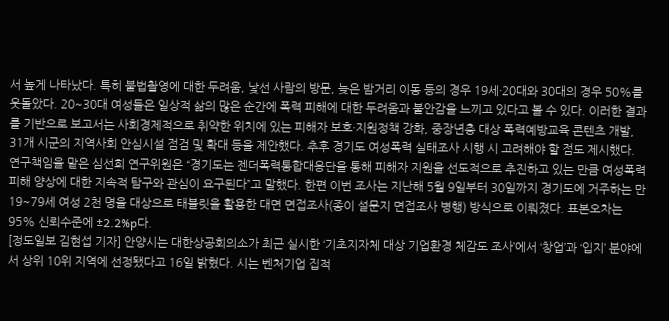서 높게 나타났다. 특히 불법촬영에 대한 두려움, 낯선 사람의 방문, 늦은 밤거리 이동 등의 경우 19세·20대와 30대의 경우 50%를 웃돌았다. 20~30대 여성들은 일상적 삶의 많은 순간에 폭력 피해에 대한 두려움과 불안감을 느끼고 있다고 볼 수 있다. 이러한 결과를 기반으로 보고서는 사회경제적으로 취약한 위치에 있는 피해자 보호·지원정책 강화, 중장년층 대상 폭력예방교육 콘텐츠 개발, 31개 시군의 지역사회 안심시설 점검 및 확대 등을 제안했다. 추후 경기도 여성폭력 실태조사 시행 시 고려해야 할 점도 제시했다. 연구책임을 맡은 심선희 연구위원은 “경기도는 젠더폭력통합대응단을 통해 피해자 지원을 선도적으로 추진하고 있는 만큼 여성폭력 피해 양상에 대한 지속적 탐구와 관심이 요구된다”고 말했다. 한편 이번 조사는 지난해 5월 9일부터 30일까지 경기도에 거주하는 만19~79세 여성 2천 명을 대상으로 태블릿을 활용한 대면 면접조사(종이 설문지 면접조사 병행) 방식으로 이뤄졌다. 표본오차는 95% 신뢰수준에 ±2.2%p다.
[정도일보 김현섭 기자] 안양시는 대한상공회의소가 최근 실시한 ‘기초지자체 대상 기업환경 체감도 조사’에서 ‘창업’과 ‘입지’ 분야에서 상위 10위 지역에 선정됐다고 16일 밝혔다. 시는 벤처기업 집적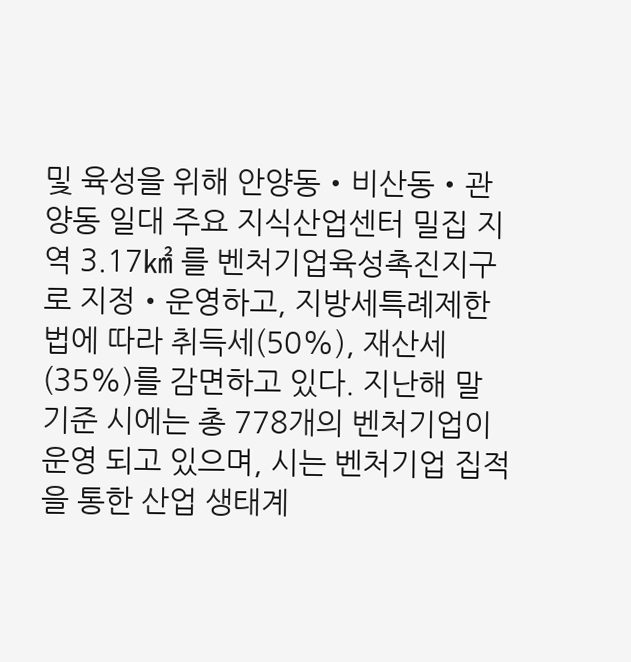및 육성을 위해 안양동・비산동・관양동 일대 주요 지식산업센터 밀집 지역 3.17㎢ 를 벤처기업육성촉진지구로 지정・운영하고, 지방세특례제한법에 따라 취득세(50%), 재산세(35%)를 감면하고 있다. 지난해 말 기준 시에는 총 778개의 벤처기업이 운영 되고 있으며, 시는 벤처기업 집적을 통한 산업 생태계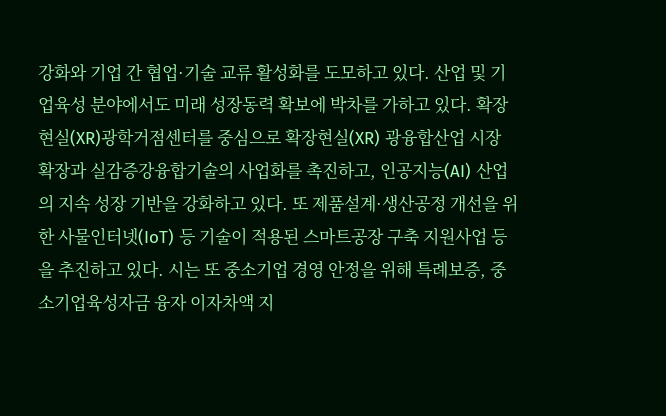강화와 기업 간 협업·기술 교류 활성화를 도모하고 있다. 산업 및 기업육성 분야에서도 미래 성장동력 확보에 박차를 가하고 있다. 확장현실(XR)광학거점센터를 중심으로 확장현실(XR) 광융합산업 시장 확장과 실감증강융합기술의 사업화를 촉진하고, 인공지능(AI) 산업의 지속 성장 기반을 강화하고 있다. 또 제품설계·생산공정 개선을 위한 사물인터넷(IoT) 등 기술이 적용된 스마트공장 구축 지원사업 등을 추진하고 있다. 시는 또 중소기업 경영 안정을 위해 특례보증, 중소기업육성자금 융자 이자차액 지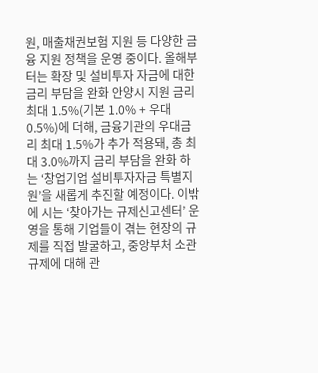원, 매출채권보험 지원 등 다양한 금융 지원 정책을 운영 중이다. 올해부터는 확장 및 설비투자 자금에 대한 금리 부담을 완화 안양시 지원 금리 최대 1.5%(기본 1.0% + 우대 0.5%)에 더해, 금융기관의 우대금리 최대 1.5%가 추가 적용돼, 총 최대 3.0%까지 금리 부담을 완화 하는 ‘창업기업 설비투자자금 특별지원’을 새롭게 추진할 예정이다. 이밖에 시는 ‘찾아가는 규제신고센터’ 운영을 통해 기업들이 겪는 현장의 규제를 직접 발굴하고, 중앙부처 소관 규제에 대해 관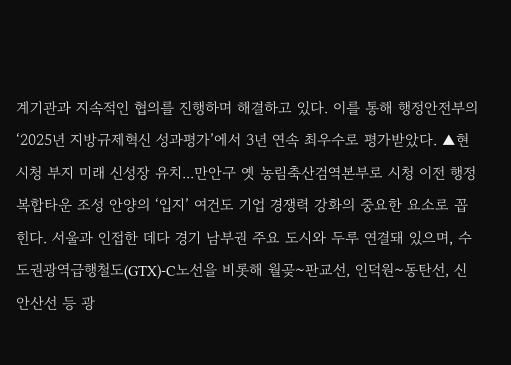계기관과 지속적인 협의를 진행하며 해결하고 있다. 이를 통해 행정안전부의 ‘2025년 지방규제혁신 성과평가’에서 3년 연속 최우수로 평가받았다. ▲현 시청 부지 미래 신성장 유치...만안구 옛 농림축산검역본부로 시청 이전 행정복합타운 조성 안양의 ‘입지’ 여건도 기업 경쟁력 강화의 중요한 요소로 꼽힌다. 서울과 인접한 데다 경기 남부권 주요 도시와 두루 연결돼 있으며, 수도권광역급행철도(GTX)-C노선을 비롯해 월곶~판교선, 인덕원~동탄선, 신안산선 등 광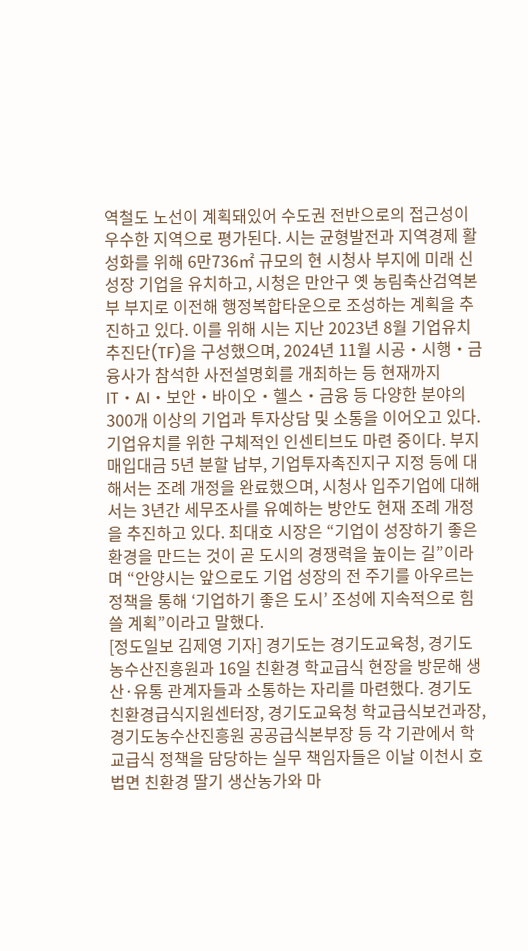역철도 노선이 계획돼있어 수도권 전반으로의 접근성이 우수한 지역으로 평가된다. 시는 균형발전과 지역경제 활성화를 위해 6만736㎡ 규모의 현 시청사 부지에 미래 신성장 기업을 유치하고, 시청은 만안구 옛 농림축산검역본부 부지로 이전해 행정복합타운으로 조성하는 계획을 추진하고 있다. 이를 위해 시는 지난 2023년 8월 기업유치추진단(TF)을 구성했으며, 2024년 11월 시공・시행・금융사가 참석한 사전설명회를 개최하는 등 현재까지 IT・AI・보안・바이오・헬스・금융 등 다양한 분야의 300개 이상의 기업과 투자상담 및 소통을 이어오고 있다. 기업유치를 위한 구체적인 인센티브도 마련 중이다. 부지 매입대금 5년 분할 납부, 기업투자촉진지구 지정 등에 대해서는 조례 개정을 완료했으며, 시청사 입주기업에 대해서는 3년간 세무조사를 유예하는 방안도 현재 조례 개정을 추진하고 있다. 최대호 시장은 “기업이 성장하기 좋은 환경을 만드는 것이 곧 도시의 경쟁력을 높이는 길”이라며 “안양시는 앞으로도 기업 성장의 전 주기를 아우르는 정책을 통해 ‘기업하기 좋은 도시’ 조성에 지속적으로 힘쓸 계획”이라고 말했다.
[정도일보 김제영 기자] 경기도는 경기도교육청, 경기도농수산진흥원과 16일 친환경 학교급식 현장을 방문해 생산·유통 관계자들과 소통하는 자리를 마련했다. 경기도 친환경급식지원센터장, 경기도교육청 학교급식보건과장, 경기도농수산진흥원 공공급식본부장 등 각 기관에서 학교급식 정책을 담당하는 실무 책임자들은 이날 이천시 호법면 친환경 딸기 생산농가와 마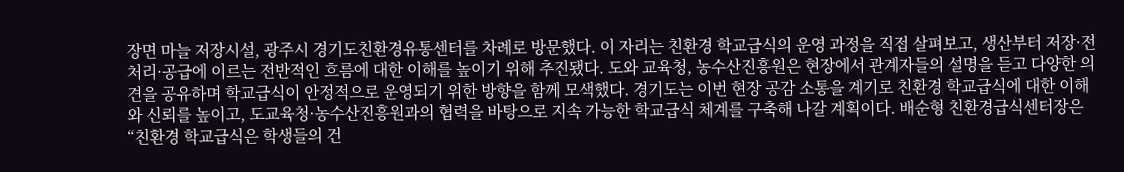장면 마늘 저장시설, 광주시 경기도친환경유통센터를 차례로 방문했다. 이 자리는 친환경 학교급식의 운영 과정을 직접 살펴보고, 생산부터 저장·전처리·공급에 이르는 전반적인 흐름에 대한 이해를 높이기 위해 추진됐다. 도와 교육청, 농수산진흥원은 현장에서 관계자들의 설명을 듣고 다양한 의견을 공유하며 학교급식이 안정적으로 운영되기 위한 방향을 함께 모색했다. 경기도는 이번 현장 공감 소통을 계기로 친환경 학교급식에 대한 이해와 신뢰를 높이고, 도교육청·농수산진흥원과의 협력을 바탕으로 지속 가능한 학교급식 체계를 구축해 나갈 계획이다. 배순형 친환경급식센터장은 “친환경 학교급식은 학생들의 건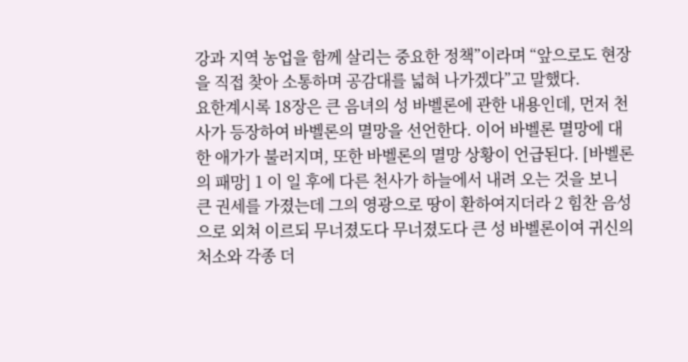강과 지역 농업을 함께 살리는 중요한 정책”이라며 “앞으로도 현장을 직접 찾아 소통하며 공감대를 넓혀 나가겠다”고 말했다.
요한계시록 18장은 큰 음녀의 성 바벨론에 관한 내용인데, 먼저 천사가 등장하여 바벨론의 멸망을 선언한다. 이어 바벨론 멸망에 대한 애가가 불러지며, 또한 바벨론의 멸망 상황이 언급된다. [바벨론의 패망] 1 이 일 후에 다른 천사가 하늘에서 내려 오는 것을 보니 큰 권세를 가졌는데 그의 영광으로 땅이 환하여지더라 2 힘찬 음성으로 외쳐 이르되 무너졌도다 무너졌도다 큰 성 바벨론이여 귀신의 처소와 각종 더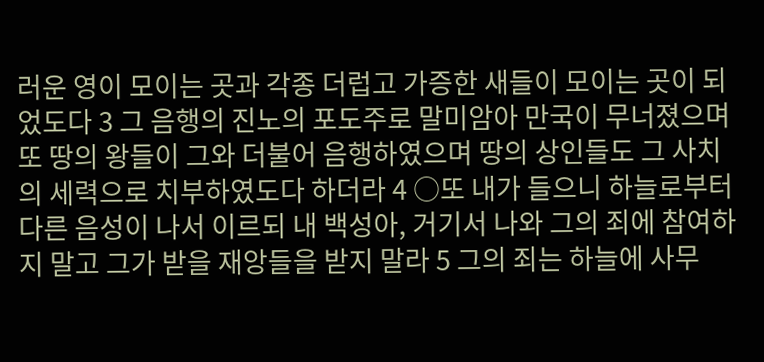러운 영이 모이는 곳과 각종 더럽고 가증한 새들이 모이는 곳이 되었도다 3 그 음행의 진노의 포도주로 말미암아 만국이 무너졌으며 또 땅의 왕들이 그와 더불어 음행하였으며 땅의 상인들도 그 사치의 세력으로 치부하였도다 하더라 4 ○또 내가 들으니 하늘로부터 다른 음성이 나서 이르되 내 백성아, 거기서 나와 그의 죄에 참여하지 말고 그가 받을 재앙들을 받지 말라 5 그의 죄는 하늘에 사무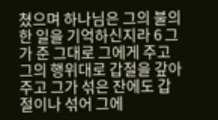쳤으며 하나님은 그의 불의한 일을 기억하신지라 6 그가 준 그대로 그에게 주고 그의 행위대로 갑절을 갚아 주고 그가 섞은 잔에도 갑절이나 섞어 그에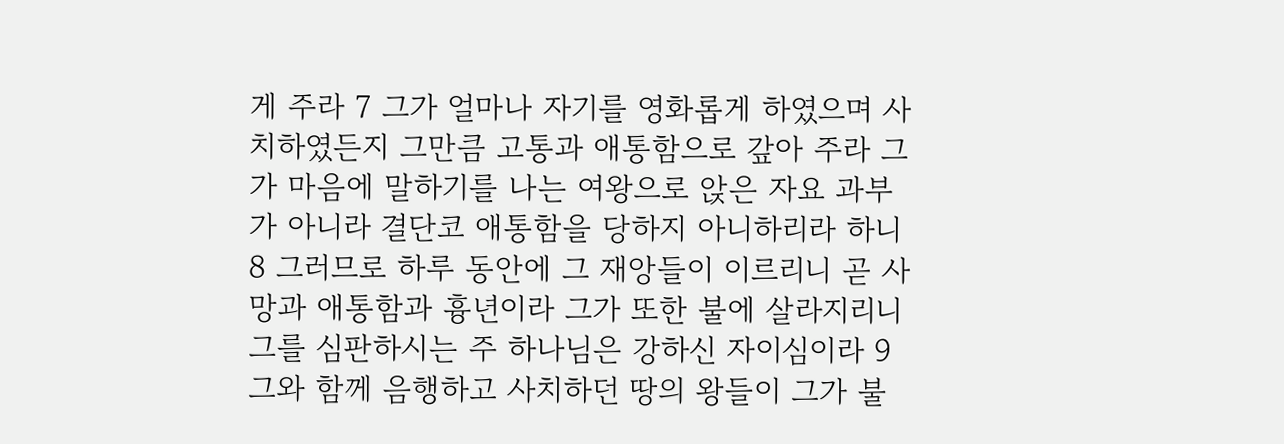게 주라 7 그가 얼마나 자기를 영화롭게 하였으며 사치하였든지 그만큼 고통과 애통함으로 갚아 주라 그가 마음에 말하기를 나는 여왕으로 앉은 자요 과부가 아니라 결단코 애통함을 당하지 아니하리라 하니 8 그러므로 하루 동안에 그 재앙들이 이르리니 곧 사망과 애통함과 흉년이라 그가 또한 불에 살라지리니 그를 심판하시는 주 하나님은 강하신 자이심이라 9 그와 함께 음행하고 사치하던 땅의 왕들이 그가 불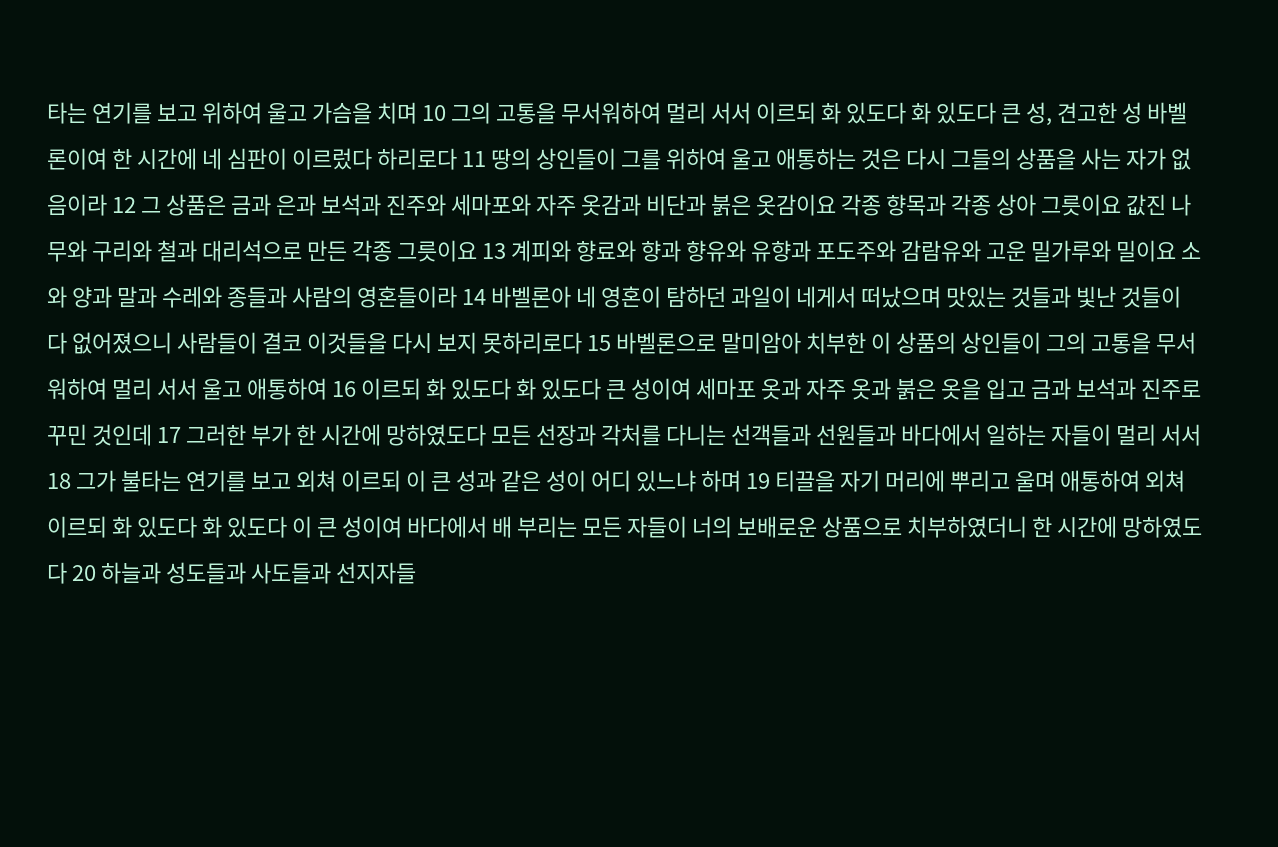타는 연기를 보고 위하여 울고 가슴을 치며 10 그의 고통을 무서워하여 멀리 서서 이르되 화 있도다 화 있도다 큰 성, 견고한 성 바벨론이여 한 시간에 네 심판이 이르렀다 하리로다 11 땅의 상인들이 그를 위하여 울고 애통하는 것은 다시 그들의 상품을 사는 자가 없음이라 12 그 상품은 금과 은과 보석과 진주와 세마포와 자주 옷감과 비단과 붉은 옷감이요 각종 향목과 각종 상아 그릇이요 값진 나무와 구리와 철과 대리석으로 만든 각종 그릇이요 13 계피와 향료와 향과 향유와 유향과 포도주와 감람유와 고운 밀가루와 밀이요 소와 양과 말과 수레와 종들과 사람의 영혼들이라 14 바벨론아 네 영혼이 탐하던 과일이 네게서 떠났으며 맛있는 것들과 빛난 것들이 다 없어졌으니 사람들이 결코 이것들을 다시 보지 못하리로다 15 바벨론으로 말미암아 치부한 이 상품의 상인들이 그의 고통을 무서워하여 멀리 서서 울고 애통하여 16 이르되 화 있도다 화 있도다 큰 성이여 세마포 옷과 자주 옷과 붉은 옷을 입고 금과 보석과 진주로 꾸민 것인데 17 그러한 부가 한 시간에 망하였도다 모든 선장과 각처를 다니는 선객들과 선원들과 바다에서 일하는 자들이 멀리 서서 18 그가 불타는 연기를 보고 외쳐 이르되 이 큰 성과 같은 성이 어디 있느냐 하며 19 티끌을 자기 머리에 뿌리고 울며 애통하여 외쳐 이르되 화 있도다 화 있도다 이 큰 성이여 바다에서 배 부리는 모든 자들이 너의 보배로운 상품으로 치부하였더니 한 시간에 망하였도다 20 하늘과 성도들과 사도들과 선지자들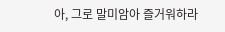아, 그로 말미암아 즐거워하라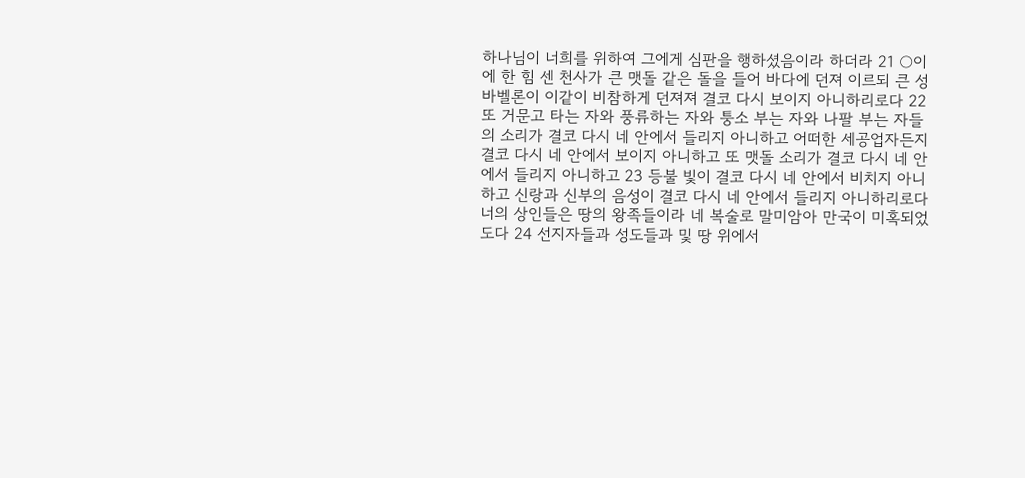하나님이 너희를 위하여 그에게 심판을 행하셨음이라 하더라 21 ○이에 한 힘 센 천사가 큰 맷돌 같은 돌을 들어 바다에 던져 이르되 큰 성 바벨론이 이같이 비참하게 던져져 결코 다시 보이지 아니하리로다 22 또 거문고 타는 자와 풍류하는 자와 퉁소 부는 자와 나팔 부는 자들의 소리가 결코 다시 네 안에서 들리지 아니하고 어떠한 세공업자든지 결코 다시 네 안에서 보이지 아니하고 또 맷돌 소리가 결코 다시 네 안에서 들리지 아니하고 23 등불 빛이 결코 다시 네 안에서 비치지 아니하고 신랑과 신부의 음성이 결코 다시 네 안에서 들리지 아니하리로다 너의 상인들은 땅의 왕족들이라 네 복술로 말미암아 만국이 미혹되었도다 24 선지자들과 성도들과 및 땅 위에서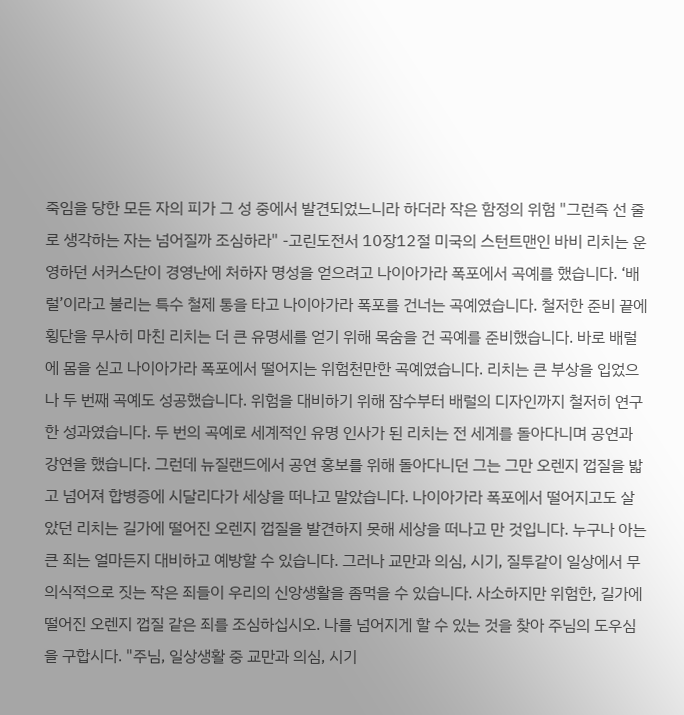죽임을 당한 모든 자의 피가 그 성 중에서 발견되었느니라 하더라 작은 함정의 위험 "그런즉 선 줄로 생각하는 자는 넘어질까 조심하라" -고린도전서 10장12절 미국의 스턴트맨인 바비 리치는 운영하던 서커스단이 경영난에 처하자 명성을 얻으려고 나이아가라 폭포에서 곡예를 했습니다. ‘배럴’이라고 불리는 특수 철제 통을 타고 나이아가라 폭포를 건너는 곡예였습니다. 철저한 준비 끝에 횡단을 무사히 마친 리치는 더 큰 유명세를 얻기 위해 목숨을 건 곡예를 준비했습니다. 바로 배럴에 몸을 싣고 나이아가라 폭포에서 떨어지는 위험천만한 곡예였습니다. 리치는 큰 부상을 입었으나 두 번째 곡예도 성공했습니다. 위험을 대비하기 위해 잠수부터 배럴의 디자인까지 철저히 연구한 성과였습니다. 두 번의 곡예로 세계적인 유명 인사가 된 리치는 전 세계를 돌아다니며 공연과 강연을 했습니다. 그런데 뉴질랜드에서 공연 홍보를 위해 돌아다니던 그는 그만 오렌지 껍질을 밟고 넘어져 합병증에 시달리다가 세상을 떠나고 말았습니다. 나이아가라 폭포에서 떨어지고도 살았던 리치는 길가에 떨어진 오렌지 껍질을 발견하지 못해 세상을 떠나고 만 것입니다. 누구나 아는 큰 죄는 얼마든지 대비하고 예방할 수 있습니다. 그러나 교만과 의심, 시기, 질투같이 일상에서 무의식적으로 짓는 작은 죄들이 우리의 신앙생활을 좀먹을 수 있습니다. 사소하지만 위험한, 길가에 떨어진 오렌지 껍질 같은 죄를 조심하십시오. 나를 넘어지게 할 수 있는 것을 찾아 주님의 도우심을 구합시다. "주님, 일상생활 중 교만과 의심, 시기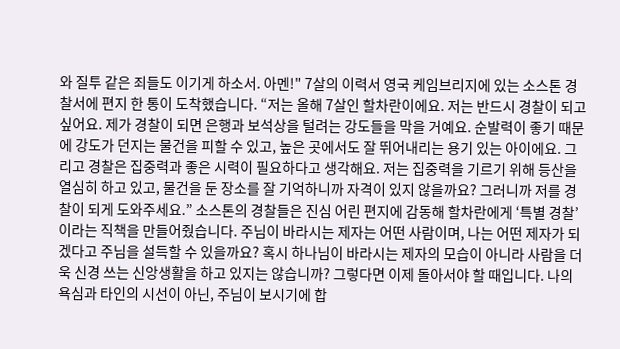와 질투 같은 죄들도 이기게 하소서. 아멘!" 7살의 이력서 영국 케임브리지에 있는 소스톤 경찰서에 편지 한 통이 도착했습니다. “저는 올해 7살인 할차란이에요. 저는 반드시 경찰이 되고 싶어요. 제가 경찰이 되면 은행과 보석상을 털려는 강도들을 막을 거예요. 순발력이 좋기 때문에 강도가 던지는 물건을 피할 수 있고, 높은 곳에서도 잘 뛰어내리는 용기 있는 아이에요. 그리고 경찰은 집중력과 좋은 시력이 필요하다고 생각해요. 저는 집중력을 기르기 위해 등산을 열심히 하고 있고, 물건을 둔 장소를 잘 기억하니까 자격이 있지 않을까요? 그러니까 저를 경찰이 되게 도와주세요.” 소스톤의 경찰들은 진심 어린 편지에 감동해 할차란에게 ‘특별 경찰’이라는 직책을 만들어줬습니다. 주님이 바라시는 제자는 어떤 사람이며, 나는 어떤 제자가 되겠다고 주님을 설득할 수 있을까요? 혹시 하나님이 바라시는 제자의 모습이 아니라 사람을 더욱 신경 쓰는 신앙생활을 하고 있지는 않습니까? 그렇다면 이제 돌아서야 할 때입니다. 나의 욕심과 타인의 시선이 아닌, 주님이 보시기에 합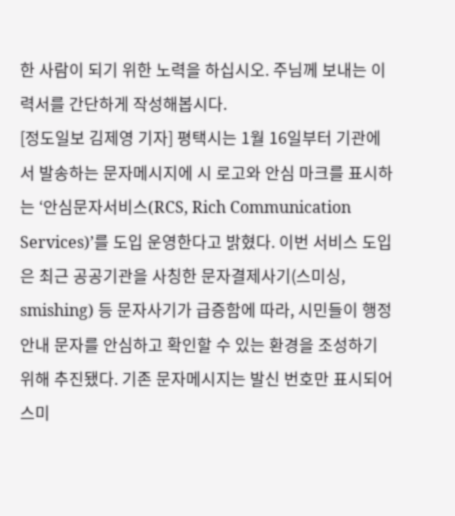한 사람이 되기 위한 노력을 하십시오. 주님께 보내는 이력서를 간단하게 작성해봅시다.
[정도일보 김제영 기자] 평택시는 1월 16일부터 기관에서 발송하는 문자메시지에 시 로고와 안심 마크를 표시하는 ‘안심문자서비스(RCS, Rich Communication Services)’를 도입 운영한다고 밝혔다. 이번 서비스 도입은 최근 공공기관을 사칭한 문자결제사기(스미싱, smishing) 등 문자사기가 급증함에 따라, 시민들이 행정 안내 문자를 안심하고 확인할 수 있는 환경을 조성하기 위해 추진됐다. 기존 문자메시지는 발신 번호만 표시되어 스미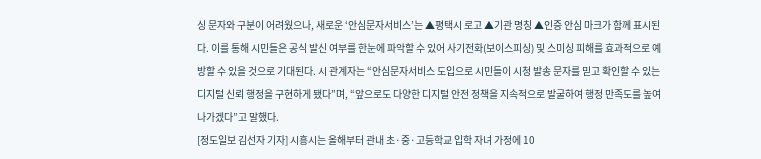싱 문자와 구분이 어려웠으나, 새로운 ‘안심문자서비스’는 ▲평택시 로고 ▲기관 명칭 ▲인증 안심 마크가 함께 표시된다. 이를 통해 시민들은 공식 발신 여부를 한눈에 파악할 수 있어 사기전화(보이스피싱) 및 스미싱 피해를 효과적으로 예방할 수 있을 것으로 기대된다. 시 관계자는 “안심문자서비스 도입으로 시민들이 시청 발송 문자를 믿고 확인할 수 있는 디지털 신뢰 행정을 구현하게 됐다”며, “앞으로도 다양한 디지털 안전 정책을 지속적으로 발굴하여 행정 만족도를 높여 나가겠다”고 말했다.
[정도일보 김선자 기자] 시흥시는 올해부터 관내 초·중·고등학교 입학 자녀 가정에 10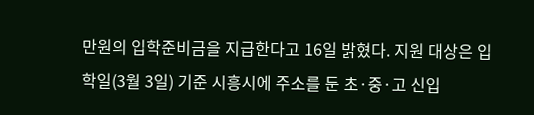만원의 입학준비금을 지급한다고 16일 밝혔다. 지원 대상은 입학일(3월 3일) 기준 시흥시에 주소를 둔 초·중·고 신입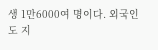생 1만6000여 명이다. 외국인도 지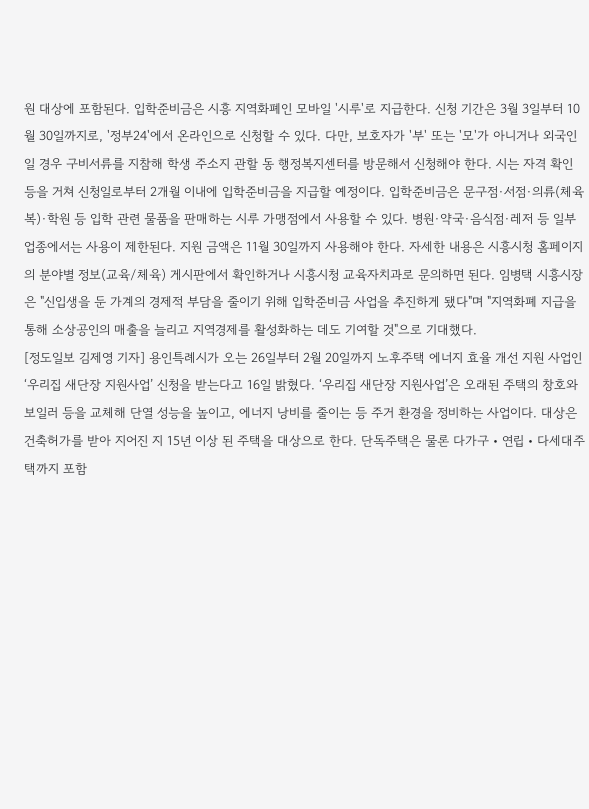원 대상에 포함된다. 입학준비금은 시흥 지역화폐인 모바일 '시루'로 지급한다. 신청 기간은 3월 3일부터 10월 30일까지로, '정부24'에서 온라인으로 신청할 수 있다. 다만, 보호자가 '부' 또는 '모'가 아니거나 외국인일 경우 구비서류를 지참해 학생 주소지 관할 동 행정복지센터를 방문해서 신청해야 한다. 시는 자격 확인 등을 거쳐 신청일로부터 2개월 이내에 입학준비금을 지급할 예정이다. 입학준비금은 문구점·서점·의류(체육복)·학원 등 입학 관련 물품을 판매하는 시루 가맹점에서 사용할 수 있다. 병원·약국·음식점·레저 등 일부 업종에서는 사용이 제한된다. 지원 금액은 11월 30일까지 사용해야 한다. 자세한 내용은 시흥시청 홈페이지의 분야별 정보(교육/체육) 게시판에서 확인하거나 시흥시청 교육자치과로 문의하면 된다. 임병택 시흥시장은 "신입생을 둔 가계의 경제적 부담을 줄이기 위해 입학준비금 사업을 추진하게 됐다"며 "지역화폐 지급을 통해 소상공인의 매출을 늘리고 지역경제를 활성화하는 데도 기여할 것"으로 기대했다.
[정도일보 김제영 기자] 용인특례시가 오는 26일부터 2월 20일까지 노후주택 에너지 효율 개선 지원 사업인 ‘우리집 새단장 지원사업’ 신청을 받는다고 16일 밝혔다. ‘우리집 새단장 지원사업’은 오래된 주택의 창호와 보일러 등을 교체해 단열 성능을 높이고, 에너지 낭비를 줄이는 등 주거 환경을 정비하는 사업이다. 대상은 건축허가를 받아 지어진 지 15년 이상 된 주택을 대상으로 한다. 단독주택은 물론 다가구‧연립‧다세대주택까지 포함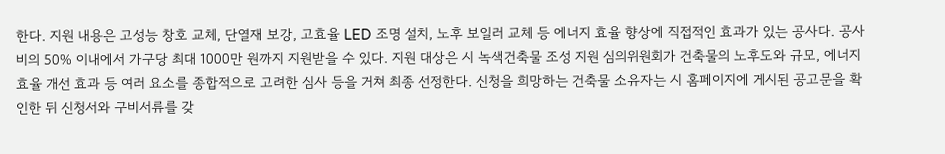한다. 지원 내용은 고성능 창호 교체, 단열재 보강, 고효율 LED 조명 설치, 노후 보일러 교체 등 에너지 효율 향상에 직접적인 효과가 있는 공사다. 공사비의 50% 이내에서 가구당 최대 1000만 원까지 지원받을 수 있다. 지원 대상은 시 녹색건축물 조성 지원 심의위원회가 건축물의 노후도와 규모, 에너지 효율 개선 효과 등 여러 요소를 종합적으로 고려한 심사 등을 거쳐 최종 선정한다. 신청을 희망하는 건축물 소유자는 시 홈페이지에 게시된 공고문을 확인한 뒤 신청서와 구비서류를 갖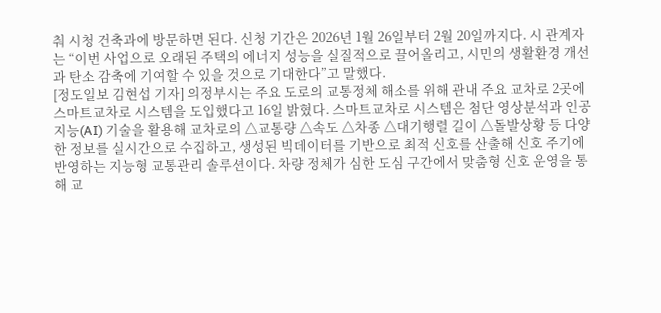춰 시청 건축과에 방문하면 된다. 신청 기간은 2026년 1월 26일부터 2월 20일까지다. 시 관계자는 “이번 사업으로 오래된 주택의 에너지 성능을 실질적으로 끌어올리고, 시민의 생활환경 개선과 탄소 감축에 기여할 수 있을 것으로 기대한다”고 말했다.
[정도일보 김현섭 기자] 의정부시는 주요 도로의 교통정체 해소를 위해 관내 주요 교차로 2곳에 스마트교차로 시스템을 도입했다고 16일 밝혔다. 스마트교차로 시스템은 첨단 영상분석과 인공지능(AI) 기술을 활용해 교차로의 △교통량 △속도 △차종 △대기행렬 길이 △돌발상황 등 다양한 정보를 실시간으로 수집하고, 생성된 빅데이터를 기반으로 최적 신호를 산출해 신호 주기에 반영하는 지능형 교통관리 솔루션이다. 차량 정체가 심한 도심 구간에서 맞춤형 신호 운영을 통해 교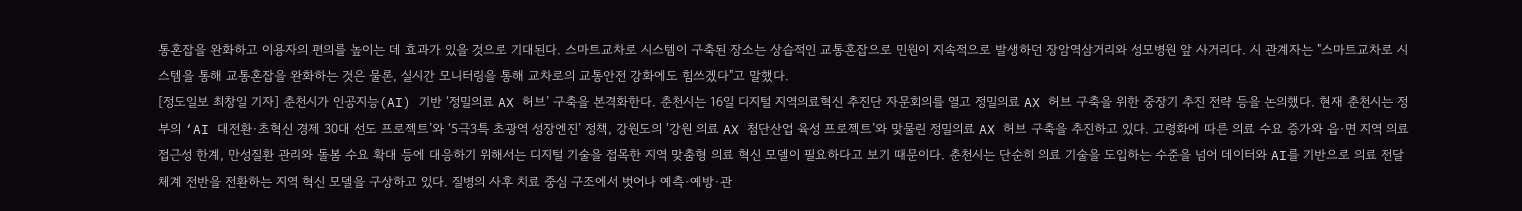통혼잡을 완화하고 이용자의 편의를 높이는 데 효과가 있을 것으로 기대된다. 스마트교차로 시스템이 구축된 장소는 상습적인 교통혼잡으로 민원이 지속적으로 발생하던 장암역삼거리와 성모병원 앞 사거리다. 시 관계자는 "스마트교차로 시스템을 통해 교통혼잡을 완화하는 것은 물론, 실시간 모니터링을 통해 교차로의 교통안전 강화에도 힘쓰겠다"고 말했다.
[정도일보 최창일 기자] 춘천시가 인공지능(AI) 기반 ‘정밀의료 AX 허브’ 구축을 본격화한다. 춘천시는 16일 디지털 지역의료혁신 추진단 자문회의를 열고 정밀의료 AX 허브 구축을 위한 중장기 추진 전략 등을 논의했다. 현재 춘천시는 정부의 ‘AI 대전환·초혁신 경제 30대 선도 프로젝트’와 ‘5극3특 초광역 성장엔진’ 정책, 강원도의 ‘강원 의료 AX 첨단산업 육성 프로젝트’와 맞물린 정밀의료 AX 허브 구축을 추진하고 있다. 고령화에 따른 의료 수요 증가와 읍·면 지역 의료 접근성 한계, 만성질환 관리와 돌봄 수요 확대 등에 대응하기 위해서는 디지털 기술을 접목한 지역 맞춤형 의료 혁신 모델이 필요하다고 보기 때문이다. 춘천시는 단순히 의료 기술을 도입하는 수준을 넘어 데이터와 AI를 기반으로 의료 전달체계 전반을 전환하는 지역 혁신 모델을 구상하고 있다. 질병의 사후 치료 중심 구조에서 벗어나 예측·예방·관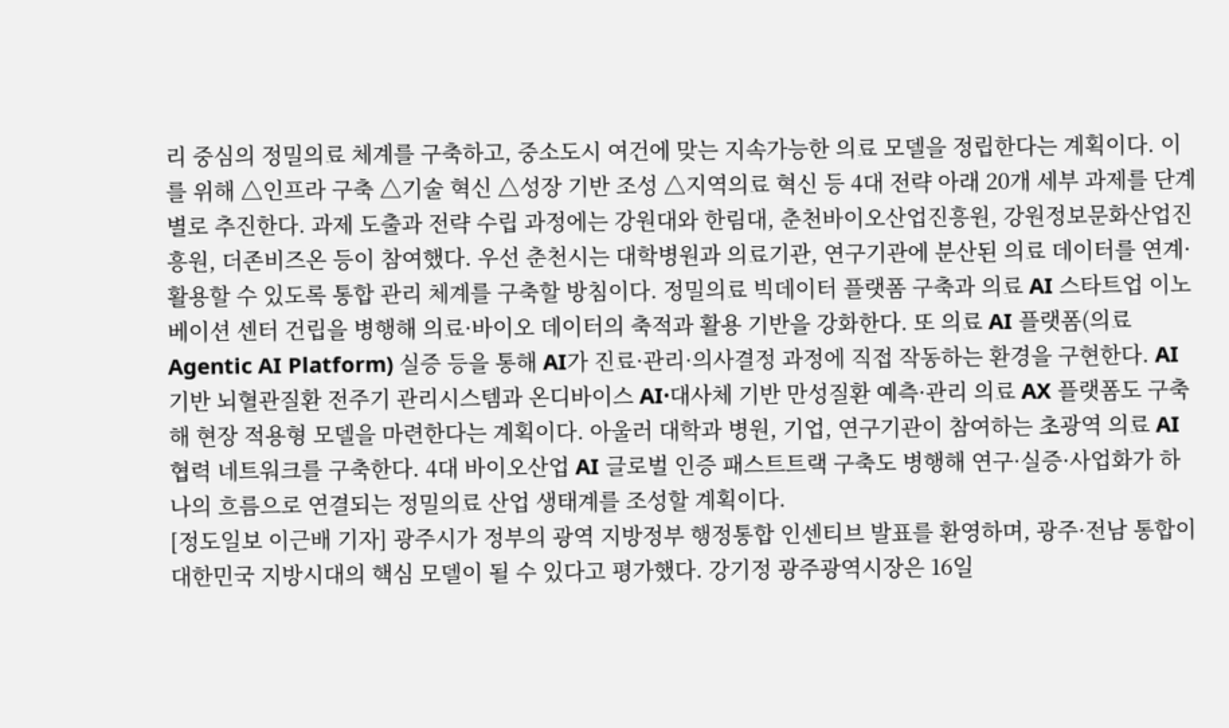리 중심의 정밀의료 체계를 구축하고, 중소도시 여건에 맞는 지속가능한 의료 모델을 정립한다는 계획이다. 이를 위해 △인프라 구축 △기술 혁신 △성장 기반 조성 △지역의료 혁신 등 4대 전략 아래 20개 세부 과제를 단계별로 추진한다. 과제 도출과 전략 수립 과정에는 강원대와 한림대, 춘천바이오산업진흥원, 강원정보문화산업진흥원, 더존비즈온 등이 참여했다. 우선 춘천시는 대학병원과 의료기관, 연구기관에 분산된 의료 데이터를 연계·활용할 수 있도록 통합 관리 체계를 구축할 방침이다. 정밀의료 빅데이터 플랫폼 구축과 의료 AI 스타트업 이노베이션 센터 건립을 병행해 의료·바이오 데이터의 축적과 활용 기반을 강화한다. 또 의료 AI 플랫폼(의료 Agentic AI Platform) 실증 등을 통해 AI가 진료·관리·의사결정 과정에 직접 작동하는 환경을 구현한다. AI 기반 뇌혈관질환 전주기 관리시스템과 온디바이스 AI·대사체 기반 만성질환 예측·관리 의료 AX 플랫폼도 구축해 현장 적용형 모델을 마련한다는 계획이다. 아울러 대학과 병원, 기업, 연구기관이 참여하는 초광역 의료 AI 협력 네트워크를 구축한다. 4대 바이오산업 AI 글로벌 인증 패스트트랙 구축도 병행해 연구·실증·사업화가 하나의 흐름으로 연결되는 정밀의료 산업 생태계를 조성할 계획이다.
[정도일보 이근배 기자] 광주시가 정부의 광역 지방정부 행정통합 인센티브 발표를 환영하며, 광주·전남 통합이 대한민국 지방시대의 핵심 모델이 될 수 있다고 평가했다. 강기정 광주광역시장은 16일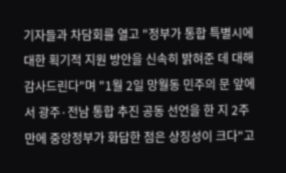기자들과 차담회를 열고 "정부가 통합 특별시에 대한 획기적 지원 방안을 신속히 밝혀준 데 대해 감사드린다"며 "1월 2일 망월동 민주의 문 앞에서 광주·전남 통합 추진 공동 선언을 한 지 2주 만에 중앙정부가 화답한 점은 상징성이 크다"고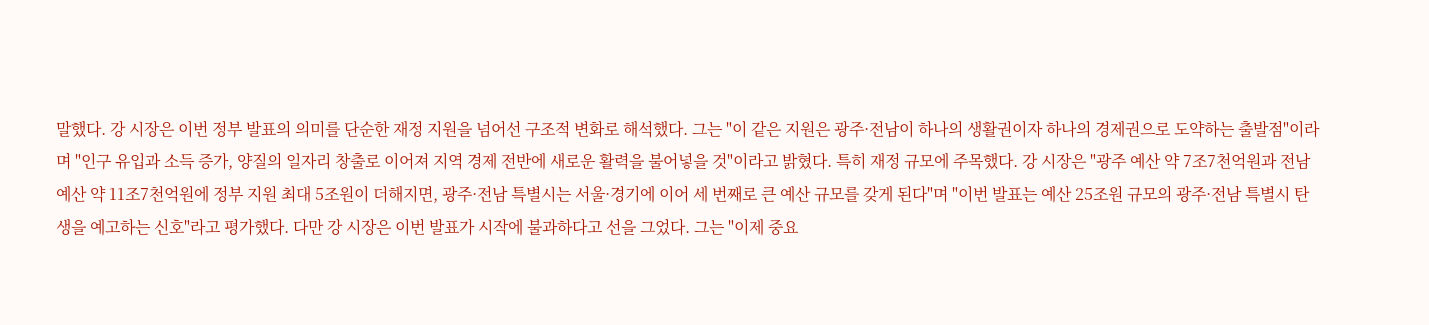말했다. 강 시장은 이번 정부 발표의 의미를 단순한 재정 지원을 넘어선 구조적 변화로 해석했다. 그는 "이 같은 지원은 광주·전남이 하나의 생활권이자 하나의 경제권으로 도약하는 출발점"이라며 "인구 유입과 소득 증가, 양질의 일자리 창출로 이어져 지역 경제 전반에 새로운 활력을 불어넣을 것"이라고 밝혔다. 특히 재정 규모에 주목했다. 강 시장은 "광주 예산 약 7조7천억원과 전남 예산 약 11조7천억원에 정부 지원 최대 5조원이 더해지면, 광주·전남 특별시는 서울·경기에 이어 세 번째로 큰 예산 규모를 갖게 된다"며 "이번 발표는 예산 25조원 규모의 광주·전남 특별시 탄생을 예고하는 신호"라고 평가했다. 다만 강 시장은 이번 발표가 시작에 불과하다고 선을 그었다. 그는 "이제 중요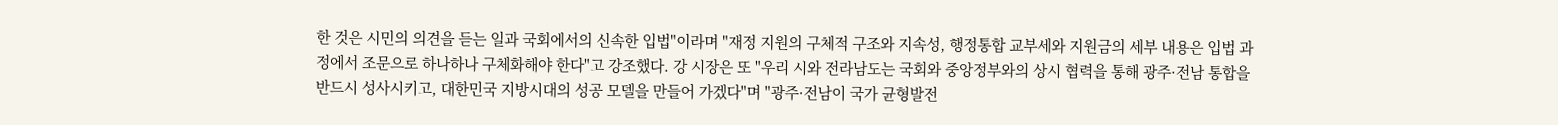한 것은 시민의 의견을 듣는 일과 국회에서의 신속한 입법"이라며 "재정 지원의 구체적 구조와 지속성, 행정통합 교부세와 지원금의 세부 내용은 입법 과정에서 조문으로 하나하나 구체화해야 한다"고 강조했다. 강 시장은 또 "우리 시와 전라남도는 국회와 중앙정부와의 상시 협력을 통해 광주·전남 통합을 반드시 성사시키고, 대한민국 지방시대의 성공 모델을 만들어 가겠다"며 "광주·전남이 국가 균형발전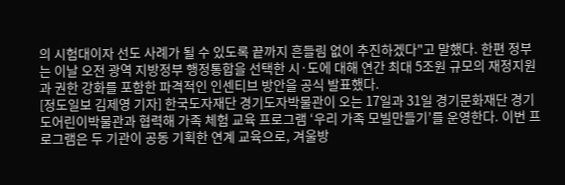의 시험대이자 선도 사례가 될 수 있도록 끝까지 흔들림 없이 추진하겠다"고 말했다. 한편 정부는 이날 오전 광역 지방정부 행정통합을 선택한 시·도에 대해 연간 최대 5조원 규모의 재정지원과 권한 강화를 포함한 파격적인 인센티브 방안을 공식 발표했다.
[정도일보 김제영 기자] 한국도자재단 경기도자박물관이 오는 17일과 31일 경기문화재단 경기도어린이박물관과 협력해 가족 체험 교육 프로그램 ‘우리 가족 모빌만들기’를 운영한다. 이번 프로그램은 두 기관이 공동 기획한 연계 교육으로, 겨울방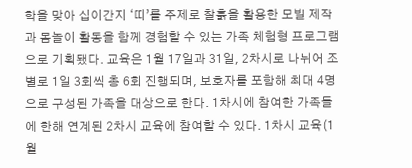학을 맞아 십이간지 ‘띠’를 주제로 찰흙을 활용한 모빌 제작과 몸놀이 활동을 함께 경험할 수 있는 가족 체험형 프로그램으로 기획됐다. 교육은 1월 17일과 31일, 2차시로 나뉘어 조별로 1일 3회씩 총 6회 진행되며, 보호자를 포함해 최대 4명으로 구성된 가족을 대상으로 한다. 1차시에 참여한 가족들에 한해 연계된 2차시 교육에 참여할 수 있다. 1차시 교육(1월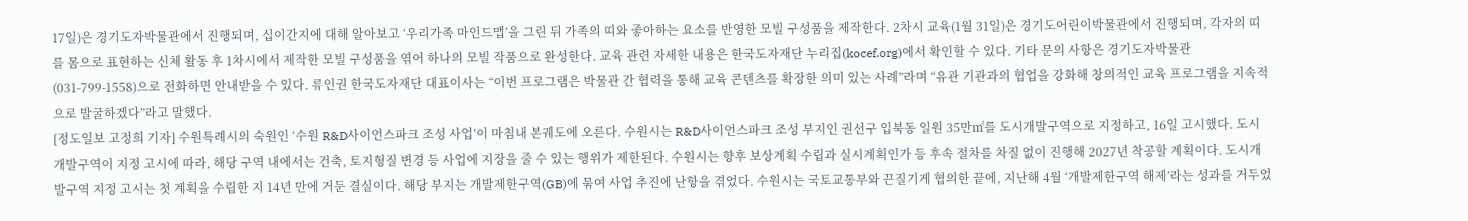17일)은 경기도자박물관에서 진행되며, 십이간지에 대해 알아보고 ‘우리가족 마인드맵’을 그린 뒤 가족의 띠와 좋아하는 요소를 반영한 모빌 구성품을 제작한다. 2차시 교육(1월 31일)은 경기도어린이박물관에서 진행되며, 각자의 띠를 몸으로 표현하는 신체 활동 후 1차시에서 제작한 모빌 구성품을 엮어 하나의 모빌 작품으로 완성한다. 교육 관련 자세한 내용은 한국도자재단 누리집(kocef.org)에서 확인할 수 있다. 기타 문의 사항은 경기도자박물관(031-799-1558)으로 전화하면 안내받을 수 있다. 류인권 한국도자재단 대표이사는 “이번 프로그램은 박물관 간 협력을 통해 교육 콘텐츠를 확장한 의미 있는 사례”라며 “유관 기관과의 협업을 강화해 창의적인 교육 프로그램을 지속적으로 발굴하겠다”라고 말했다.
[정도일보 고정희 기자] 수원특례시의 숙원인 ‘수원 R&D사이언스파크 조성 사업’이 마침내 본궤도에 오른다. 수원시는 R&D사이언스파크 조성 부지인 권선구 입북동 일원 35만㎡를 도시개발구역으로 지정하고, 16일 고시했다. 도시개발구역이 지정 고시에 따라, 해당 구역 내에서는 건축, 토지형질 변경 등 사업에 지장을 줄 수 있는 행위가 제한된다. 수원시는 향후 보상계획 수립과 실시계획인가 등 후속 절차를 차질 없이 진행해 2027년 착공할 계획이다. 도시개발구역 지정 고시는 첫 계획을 수립한 지 14년 만에 거둔 결실이다. 해당 부지는 개발제한구역(GB)에 묶여 사업 추진에 난항을 겪었다. 수원시는 국토교통부와 끈질기게 협의한 끝에, 지난해 4월 ‘개발제한구역 해제’라는 성과를 거두었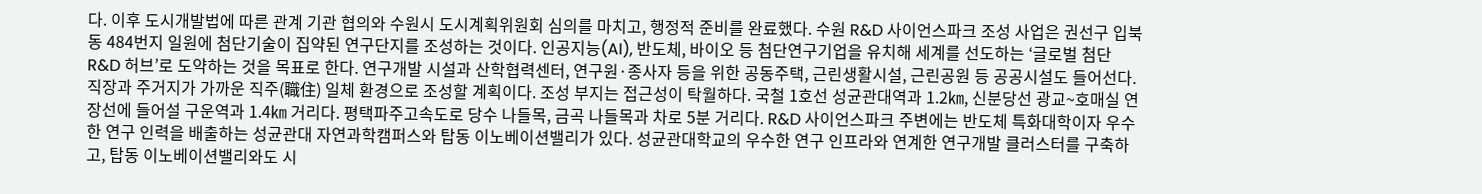다. 이후 도시개발법에 따른 관계 기관 협의와 수원시 도시계획위원회 심의를 마치고, 행정적 준비를 완료했다. 수원 R&D 사이언스파크 조성 사업은 권선구 입북동 484번지 일원에 첨단기술이 집약된 연구단지를 조성하는 것이다. 인공지능(AI), 반도체, 바이오 등 첨단연구기업을 유치해 세계를 선도하는 ‘글로벌 첨단 R&D 허브’로 도약하는 것을 목표로 한다. 연구개발 시설과 산학협력센터, 연구원·종사자 등을 위한 공동주택, 근린생활시설, 근린공원 등 공공시설도 들어선다. 직장과 주거지가 가까운 직주(職住) 일체 환경으로 조성할 계획이다. 조성 부지는 접근성이 탁월하다. 국철 1호선 성균관대역과 1.2㎞, 신분당선 광교~호매실 연장선에 들어설 구운역과 1.4㎞ 거리다. 평택파주고속도로 당수 나들목, 금곡 나들목과 차로 5분 거리다. R&D 사이언스파크 주변에는 반도체 특화대학이자 우수한 연구 인력을 배출하는 성균관대 자연과학캠퍼스와 탑동 이노베이션밸리가 있다. 성균관대학교의 우수한 연구 인프라와 연계한 연구개발 클러스터를 구축하고, 탑동 이노베이션밸리와도 시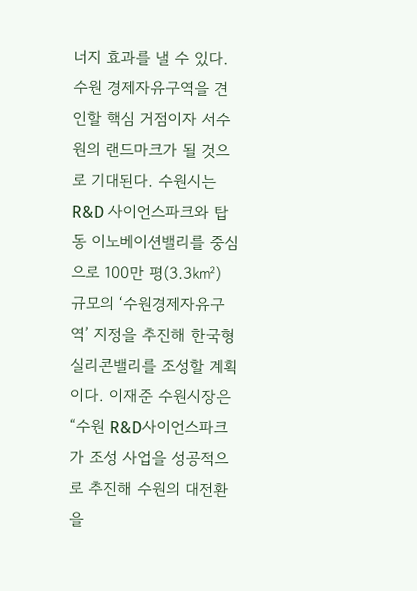너지 효과를 낼 수 있다. 수원 경제자유구역을 견인할 핵심 거점이자 서수원의 랜드마크가 될 것으로 기대된다. 수원시는 R&D 사이언스파크와 탑동 이노베이션밸리를 중심으로 100만 평(3.3㎢) 규모의 ‘수원경제자유구역’ 지정을 추진해 한국형 실리콘밸리를 조성할 계획이다. 이재준 수원시장은 “수원 R&D사이언스파크가 조성 사업을 성공적으로 추진해 수원의 대전환을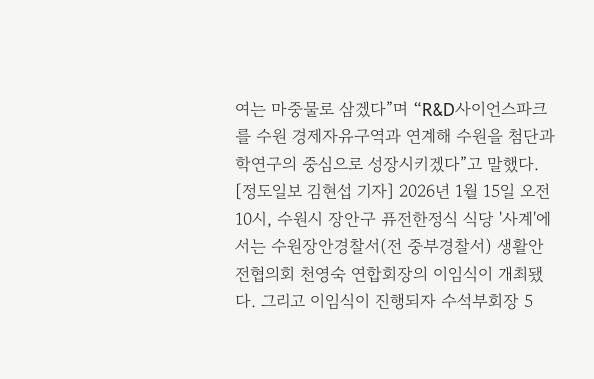여는 마중물로 삼겠다”며 “R&D사이언스파크를 수원 경제자유구역과 연계해 수원을 첨단과학연구의 중심으로 성장시키겠다”고 말했다.
[정도일보 김현섭 기자] 2026년 1월 15일 오전 10시, 수원시 장안구 퓨전한정식 식당 '사계'에서는 수원장안경찰서(전 중부경찰서) 생활안전협의회 천영숙 연합회장의 이임식이 개최됐다. 그리고 이임식이 진행되자 수석부회장 5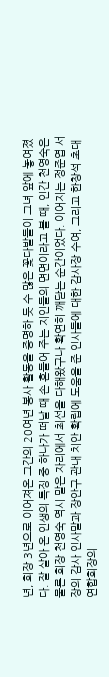년, 회장 3년으로 이어져온 그간의 20여년 봉사 활동을 증명하 듯 수 많은 꽃다발들이 그녀 앞에 놓여졌다. 잘 살아 온 인생의 특징 중 하나가 떠날 때 손 흔들어 주는 지인들의 면면이라고 볼 때, 인간 천영숙은 물론 회장 천영숙 역시 맡은 자리에서 최선을 다해왔구나 확연히 깨닫는 순간이었다. 이어지는 정준엽 서장의 감사 인사말과 장안구 관내 치안 확립에 도움을 준 인사들에 대한 감사장 수여, 그리고 한창석 초대 연합회장의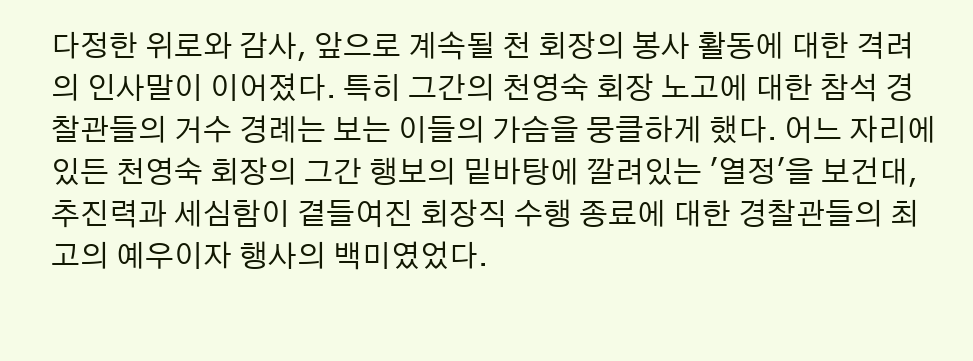다정한 위로와 감사, 앞으로 계속될 천 회장의 봉사 활동에 대한 격려의 인사말이 이어졌다. 특히 그간의 천영숙 회장 노고에 대한 참석 경찰관들의 거수 경례는 보는 이들의 가슴을 뭉클하게 했다. 어느 자리에 있든 천영숙 회장의 그간 행보의 밑바탕에 깔려있는 '열정'을 보건대, 추진력과 세심함이 곁들여진 회장직 수행 종료에 대한 경찰관들의 최고의 예우이자 행사의 백미였었다.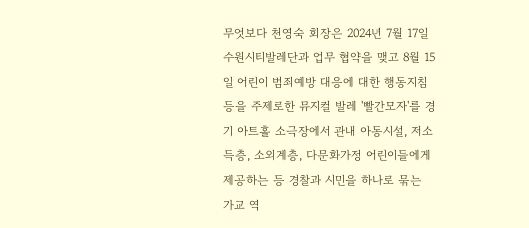무엇보다 천영숙 회장은 2024년 7월 17일 수원시티발레단과 업무 협약을 맺고 8월 15일 어린이 범죄예방 대응에 대한 행동지침 등을 주제로한 뮤지컬 발레 '빨간모자'를 경기 아트홀 소극장에서 관내 아동시설, 저소득층, 소외계층, 다문화가정 어린이들에게 제공하는 등 경찰과 시민을 하나로 묶는 가교 역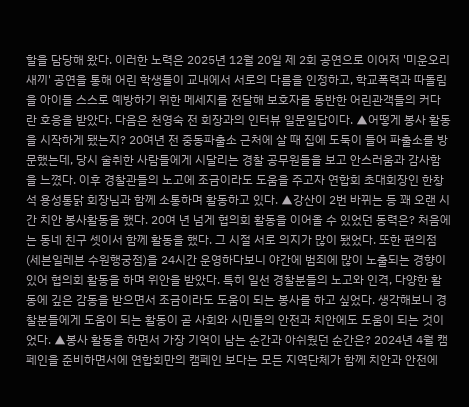할을 담당해 왔다. 이러한 노력은 2025년 12월 20일 제 2회 공연으로 이어저 '미운오리새끼' 공연을 통해 어린 학생들이 교내에서 서로의 다름을 인정하고, 학교폭력과 따돌림을 아이들 스스로 예방하기 위한 메세지를 전달해 보호자를 동반한 어린관객들의 커다란 호응을 받았다. 다음은 천영숙 전 회장과의 인터뷰 일문일답이다. ▲어떻게 봉사 활동을 시작하게 됐는지? 20여년 전 중동파출소 근처에 살 때 집에 도둑이 들어 파출소를 방문했는데, 당시 술취한 사람들에게 시달리는 경찰 공무원들을 보고 안스러움과 감사함을 느꼈다. 이후 경찰관들의 노고에 조금이라도 도움을 주고자 연합회 초대회장인 한창석 용성통닭 회장님과 함께 소통하며 활동하고 있다. ▲강산이 2번 바뀌는 등 꽤 오랜 시간 치안 봉사활동을 했다. 20여 년 넘게 협의회 활동을 이어올 수 있었던 동력은? 처음에는 동네 친구 셋이서 함께 활동을 했다. 그 시절 서로 의지가 많이 됐었다. 또한 편의점(세븐일레븐 수원행궁점)을 24시간 운영하다보니 야간에 범죄에 많이 노출되는 경향이 있어 협의회 활동을 하며 위안을 받았다. 특히 일선 경찰분들의 노고와 인격, 다양한 활동에 깊은 감동을 받으면서 조금이라도 도움이 되는 봉사를 하고 싶었다. 생각해보니 경찰분들에게 도움이 되는 활동이 곧 사회와 시민들의 안전과 치안에도 도움이 되는 것이었다. ▲봉사 활동을 하면서 가장 기억이 남는 순간과 아쉬웠던 순간은? 2024년 4월 캠페인을 준비하면서에 연합회만의 캠페인 보다는 모든 지역단체가 함께 치안과 안전에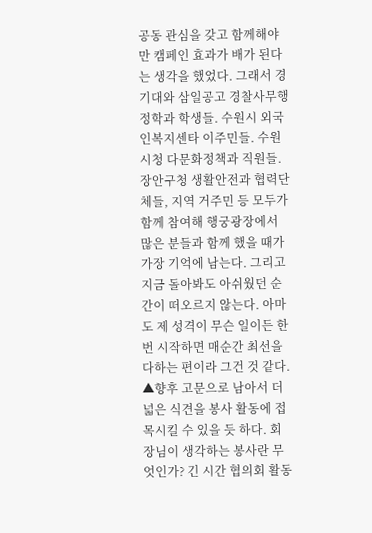공동 관심을 갖고 함께해야만 캠페인 효과가 배가 된다는 생각을 했었다. 그래서 경기대와 삼일공고 경찰사무행정학과 학생들. 수원시 외국인복지센타 이주민들. 수원시청 다문화정책과 직원들. 장안구청 생활안전과 협력단체들, 지역 거주민 등 모두가 함께 참여해 행궁광장에서 많은 분들과 함께 했을 때가 가장 기억에 남는다. 그리고 지금 돌아봐도 아쉬웠던 순간이 떠오르지 않는다. 아마도 제 성격이 무슨 일이든 한번 시작하면 매순간 최선을 다하는 편이라 그건 것 같다. ▲향후 고문으로 남아서 더 넓은 식견을 봉사 활동에 접목시킬 수 있을 듯 하다. 회장님이 생각하는 봉사란 무엇인가? 긴 시간 협의회 활동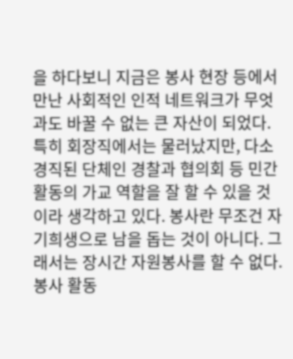을 하다보니 지금은 봉사 현장 등에서 만난 사회적인 인적 네트워크가 무엇과도 바꿀 수 없는 큰 자산이 되었다. 특히 회장직에서는 물러났지만, 다소 경직된 단체인 경찰과 협의회 등 민간 활동의 가교 역할을 잘 할 수 있을 것이라 생각하고 있다. 봉사란 무조건 자기희생으로 남을 돕는 것이 아니다. 그래서는 장시간 자원봉사를 할 수 없다. 봉사 활동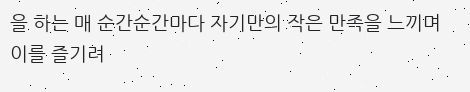을 하는 매 순간순간마다 자기만의 작은 만족을 느끼며 이를 즐기려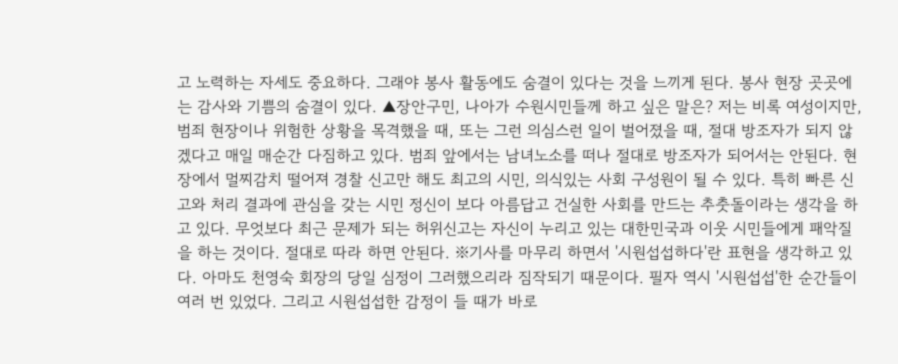고 노력하는 자세도 중요하다. 그래야 봉사 활동에도 숨결이 있다는 것을 느끼게 된다. 봉사 현장 곳곳에는 감사와 기쁨의 숨결이 있다. ▲장안구민, 나아가 수원시민들께 하고 싶은 말은? 저는 비록 여성이지만, 범죄 현장이나 위험한 상황을 목격했을 때, 또는 그런 의심스런 일이 벌어졌을 때, 절대 방조자가 되지 않겠다고 매일 매순간 다짐하고 있다. 범죄 앞에서는 남녀노소를 떠나 절대로 방조자가 되어서는 안된다. 현장에서 멀찌감치 떨어져 경찰 신고만 해도 최고의 시민, 의식있는 사회 구성원이 될 수 있다. 특히 빠른 신고와 처리 결과에 관심을 갖는 시민 정신이 보다 아름답고 건실한 사회를 만드는 추춧돌이라는 생각을 하고 있다. 무엇보다 최근 문제가 되는 허위신고는 자신이 누리고 있는 대한민국과 이웃 시민들에게 패악질을 하는 것이다. 절대로 따라 하면 안된다. ※기사를 마무리 하면서 '시원섭섭하다'란 표현을 생각하고 있다. 아마도 천영숙 회장의 당일 심정이 그러했으리라 짐작되기 때문이다. 필자 역시 '시원섭섭'한 순간들이 여러 번 있었다. 그리고 시원섭섭한 감정이 들 때가 바로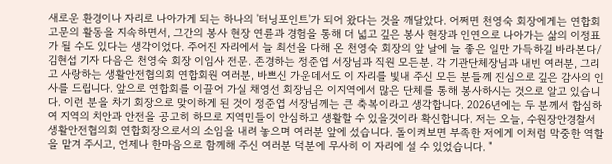새로운 환경이나 자리로 나아가게 되는 하나의 '터닝포인트'가 되어 왔다는 것을 깨달았다. 어쩌면 천영숙 회장에게는 연합회 고문의 활동을 지속하면서, 그간의 봉사 현장 연륜과 경험을 통해 더 넓고 깊은 봉사 현장과 인연으로 나아가는 삶의 이정표가 될 수도 있다는 생각이었다. 주어진 자리에서 늘 최선을 다해 온 천영숙 회장의 앞 날에 늘 좋은 일만 가득하길 바라본다/김현섭 기자 다음은 천영숙 회장 이임사 전문. 존경하는 정준엽 서장님과 직원 모든분. 각 기관단체장님과 내빈 여러분, 그리고 사랑하는 생활안전협의회 연합회원 여러분, 바쁘신 가운데서도 이 자리를 빛내 주신 모든 분들께 진심으로 깊은 감사의 인사를 드립니다. 앞으로 연합회를 이끌어 가실 채영선 회장님은 이지역에서 많은 단체를 통해 봉사하시는 것으로 알고 있습니다. 이런 분을 차기 회장으로 맞이하게 된 것이 정준엽 서장님께는 큰 축복이라고 생각합니다. 2026년에는 두 분께서 합심하여 지역의 치안과 안전을 공고히 하므로 지역민들이 안심하고 생활할 수 있을것이라 확신합니다. 저는 오늘, 수원장안경찰서 생활안전협의회 연합회장으로서의 소임을 내려 놓으며 여러분 앞에 섰습니다. 돌이켜보면 부족한 저에게 이처럼 막중한 역할을 맡겨 주시고, 언제나 한마음으로 함께해 주신 여러분 덕분에 무사히 이 자리에 설 수 있었습니다. "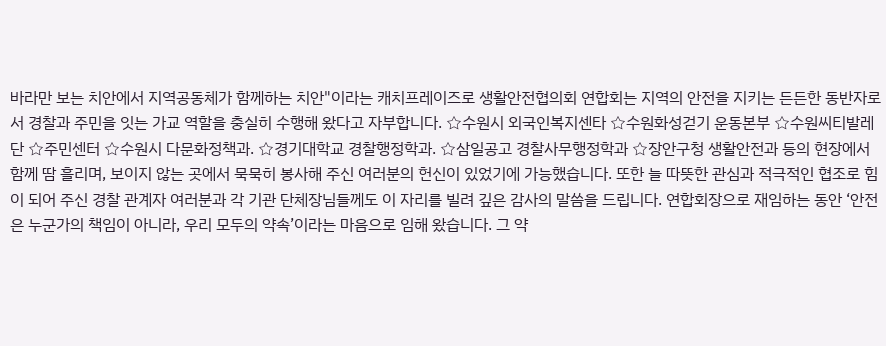바라만 보는 치안에서 지역공동체가 함께하는 치안"이라는 캐치프레이즈로 생활안전협의회 연합회는 지역의 안전을 지키는 든든한 동반자로서 경찰과 주민을 잇는 가교 역할을 충실히 수행해 왔다고 자부합니다. ☆수원시 외국인복지센타 ☆수원화성걷기 운동본부 ☆수원씨티발레단 ☆주민센터 ☆수원시 다문화정책과. ☆경기대학교 경찰행정학과. ☆삼일공고 경찰사무행정학과 ☆장안구청 생활안전과 등의 현장에서 함께 땀 흘리며, 보이지 않는 곳에서 묵묵히 봉사해 주신 여러분의 헌신이 있었기에 가능했습니다. 또한 늘 따뜻한 관심과 적극적인 협조로 힘이 되어 주신 경찰 관계자 여러분과 각 기관 단체장님들께도 이 자리를 빌려 깊은 감사의 말씀을 드립니다. 연합회장으로 재임하는 동안 ‘안전은 누군가의 책임이 아니라, 우리 모두의 약속’이라는 마음으로 임해 왔습니다. 그 약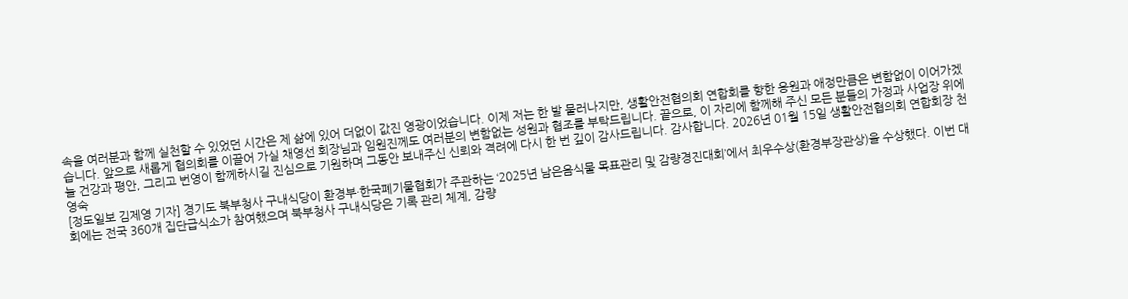속을 여러분과 함께 실천할 수 있었던 시간은 제 삶에 있어 더없이 값진 영광이었습니다. 이제 저는 한 발 물러나지만, 생활안전협의회 연합회를 향한 응원과 애정만큼은 변함없이 이어가겠습니다. 앞으로 새롭게 협의회를 이끌어 가실 채영선 회장님과 임원진께도 여러분의 변함없는 성원과 협조를 부탁드립니다. 끝으로, 이 자리에 함께해 주신 모든 분들의 가정과 사업장 위에 늘 건강과 평안, 그리고 번영이 함께하시길 진심으로 기원하며 그동안 보내주신 신뢰와 격려에 다시 한 번 깊이 감사드립니다. 감사합니다. 2026년 01월 15일 생활안전협의회 연합회장 천영숙
[정도일보 김제영 기자] 경기도 북부청사 구내식당이 환경부·한국폐기물협회가 주관하는 ‘2025년 남은음식물 목표관리 및 감량경진대회’에서 최우수상(환경부장관상)을 수상했다. 이번 대회에는 전국 360개 집단급식소가 참여했으며 북부청사 구내식당은 기록 관리 체계, 감량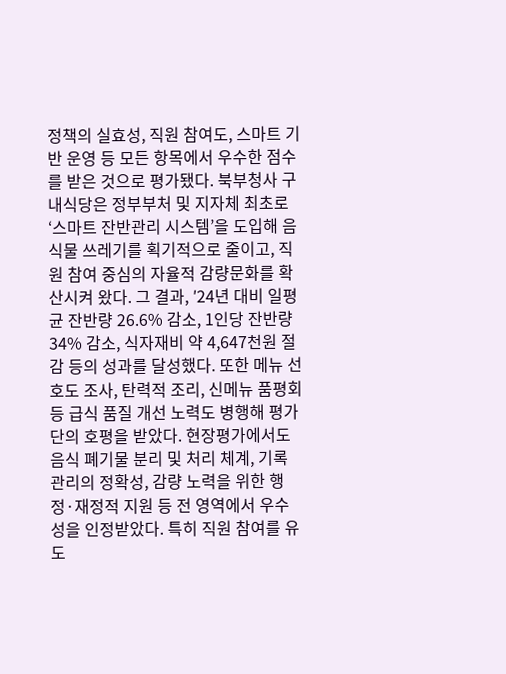정책의 실효성, 직원 참여도, 스마트 기반 운영 등 모든 항목에서 우수한 점수를 받은 것으로 평가됐다. 북부청사 구내식당은 정부부처 및 지자체 최초로 ‘스마트 잔반관리 시스템’을 도입해 음식물 쓰레기를 획기적으로 줄이고, 직원 참여 중심의 자율적 감량문화를 확산시켜 왔다. 그 결과, ′24년 대비 일평균 잔반량 26.6% 감소, 1인당 잔반량 34% 감소, 식자재비 약 4,647천원 절감 등의 성과를 달성했다. 또한 메뉴 선호도 조사, 탄력적 조리, 신메뉴 품평회 등 급식 품질 개선 노력도 병행해 평가단의 호평을 받았다. 현장평가에서도 음식 폐기물 분리 및 처리 체계, 기록 관리의 정확성, 감량 노력을 위한 행정·재정적 지원 등 전 영역에서 우수성을 인정받았다. 특히 직원 참여를 유도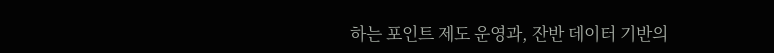하는 포인트 제도 운영과, 잔반 데이터 기반의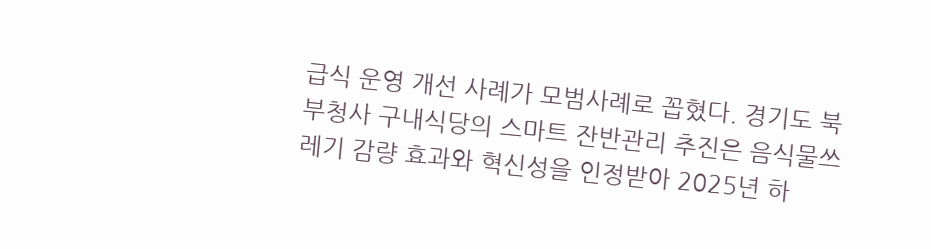급식 운영 개선 사례가 모범사례로 꼽혔다. 경기도 북부청사 구내식당의 스마트 잔반관리 추진은 음식물쓰레기 감량 효과와 혁신성을 인정받아 2025년 하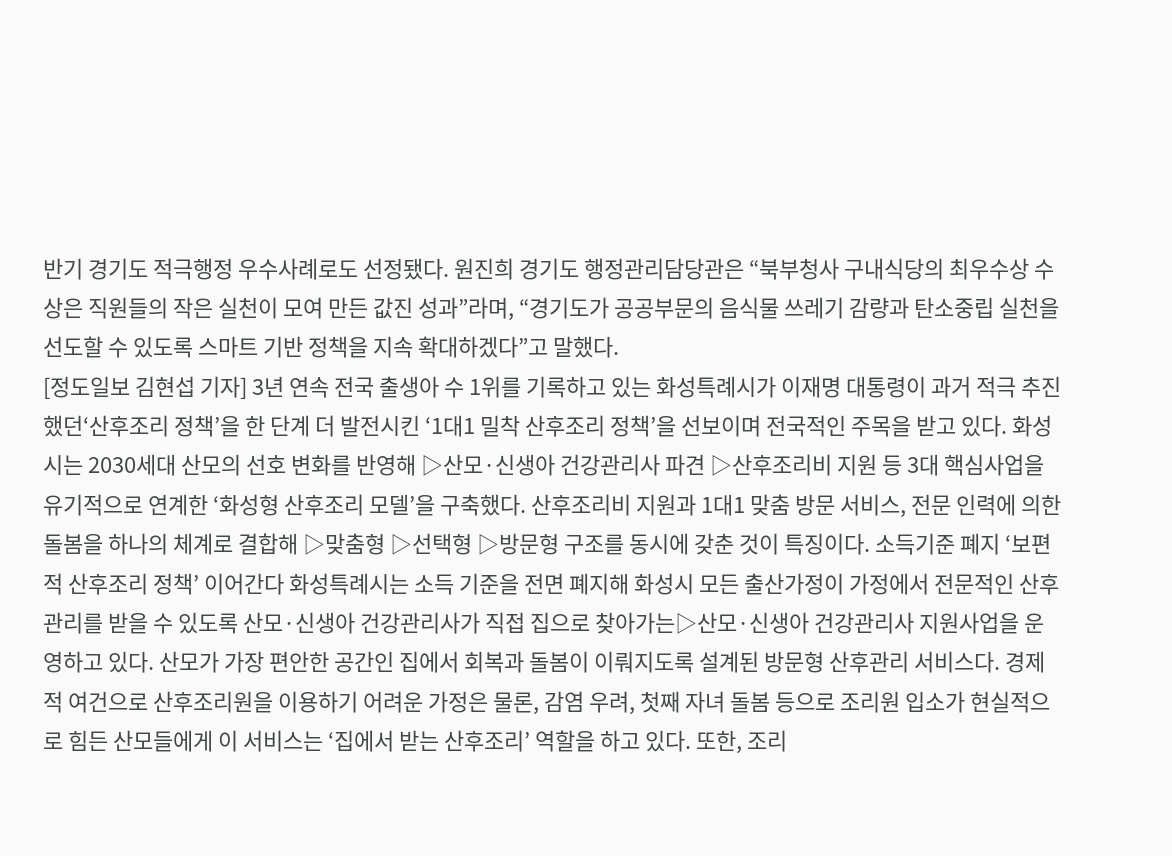반기 경기도 적극행정 우수사례로도 선정됐다. 원진희 경기도 행정관리담당관은 “북부청사 구내식당의 최우수상 수상은 직원들의 작은 실천이 모여 만든 값진 성과”라며, “경기도가 공공부문의 음식물 쓰레기 감량과 탄소중립 실천을 선도할 수 있도록 스마트 기반 정책을 지속 확대하겠다”고 말했다.
[정도일보 김현섭 기자] 3년 연속 전국 출생아 수 1위를 기록하고 있는 화성특례시가 이재명 대통령이 과거 적극 추진했던‘산후조리 정책’을 한 단계 더 발전시킨 ‘1대1 밀착 산후조리 정책’을 선보이며 전국적인 주목을 받고 있다. 화성시는 2030세대 산모의 선호 변화를 반영해 ▷산모·신생아 건강관리사 파견 ▷산후조리비 지원 등 3대 핵심사업을 유기적으로 연계한 ‘화성형 산후조리 모델’을 구축했다. 산후조리비 지원과 1대1 맞춤 방문 서비스, 전문 인력에 의한 돌봄을 하나의 체계로 결합해 ▷맞춤형 ▷선택형 ▷방문형 구조를 동시에 갖춘 것이 특징이다. 소득기준 폐지 ‘보편적 산후조리 정책’ 이어간다 화성특례시는 소득 기준을 전면 폐지해 화성시 모든 출산가정이 가정에서 전문적인 산후관리를 받을 수 있도록 산모·신생아 건강관리사가 직접 집으로 찾아가는▷산모·신생아 건강관리사 지원사업을 운영하고 있다. 산모가 가장 편안한 공간인 집에서 회복과 돌봄이 이뤄지도록 설계된 방문형 산후관리 서비스다. 경제적 여건으로 산후조리원을 이용하기 어려운 가정은 물론, 감염 우려, 첫째 자녀 돌봄 등으로 조리원 입소가 현실적으로 힘든 산모들에게 이 서비스는 ‘집에서 받는 산후조리’ 역할을 하고 있다. 또한, 조리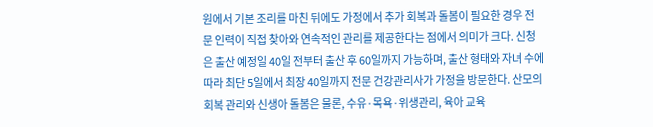원에서 기본 조리를 마친 뒤에도 가정에서 추가 회복과 돌봄이 필요한 경우 전문 인력이 직접 찾아와 연속적인 관리를 제공한다는 점에서 의미가 크다. 신청은 출산 예정일 40일 전부터 출산 후 60일까지 가능하며, 출산 형태와 자녀 수에 따라 최단 5일에서 최장 40일까지 전문 건강관리사가 가정을 방문한다. 산모의 회복 관리와 신생아 돌봄은 물론, 수유·목욕·위생관리, 육아 교육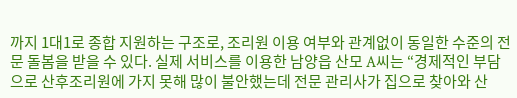까지 1대1로 종합 지원하는 구조로, 조리원 이용 여부와 관계없이 동일한 수준의 전문 돌봄을 받을 수 있다. 실제 서비스를 이용한 남양읍 산모 A씨는 “경제적인 부담으로 산후조리원에 가지 못해 많이 불안했는데 전문 관리사가 집으로 찾아와 산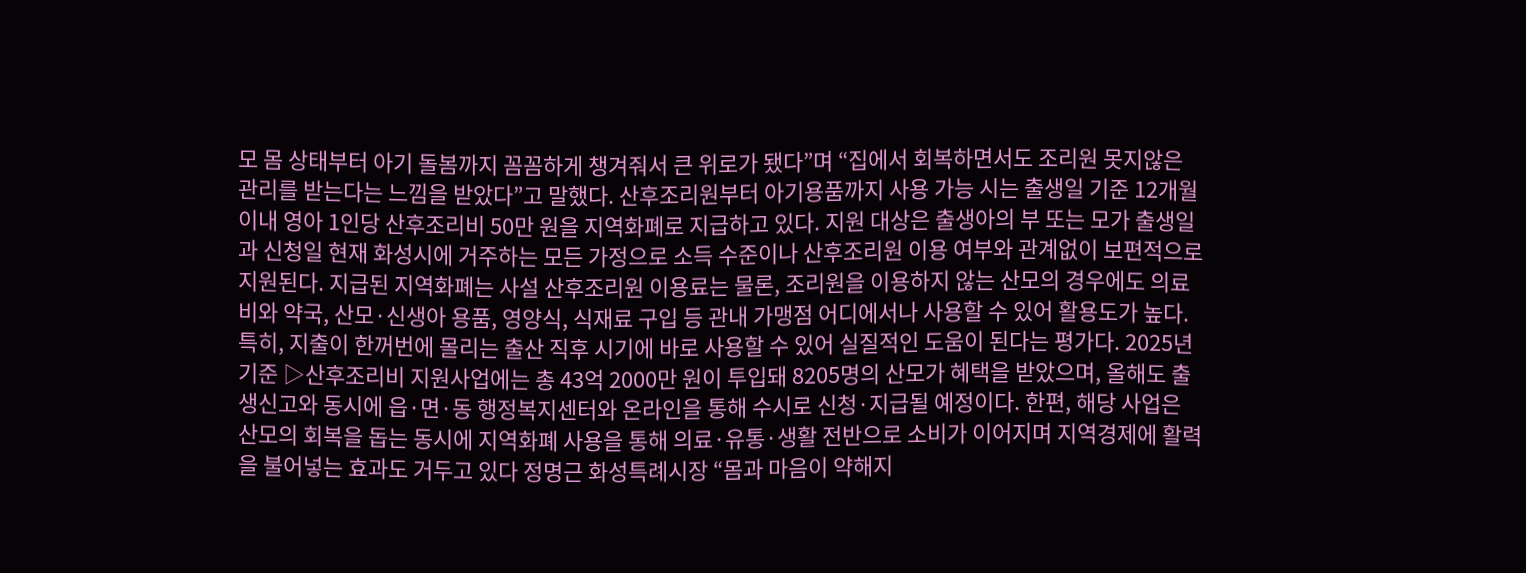모 몸 상태부터 아기 돌봄까지 꼼꼼하게 챙겨줘서 큰 위로가 됐다”며 “집에서 회복하면서도 조리원 못지않은 관리를 받는다는 느낌을 받았다”고 말했다. 산후조리원부터 아기용품까지 사용 가능 시는 출생일 기준 12개월 이내 영아 1인당 산후조리비 50만 원을 지역화폐로 지급하고 있다. 지원 대상은 출생아의 부 또는 모가 출생일과 신청일 현재 화성시에 거주하는 모든 가정으로 소득 수준이나 산후조리원 이용 여부와 관계없이 보편적으로 지원된다. 지급된 지역화폐는 사설 산후조리원 이용료는 물론, 조리원을 이용하지 않는 산모의 경우에도 의료비와 약국, 산모·신생아 용품, 영양식, 식재료 구입 등 관내 가맹점 어디에서나 사용할 수 있어 활용도가 높다. 특히, 지출이 한꺼번에 몰리는 출산 직후 시기에 바로 사용할 수 있어 실질적인 도움이 된다는 평가다. 2025년 기준 ▷산후조리비 지원사업에는 총 43억 2000만 원이 투입돼 8205명의 산모가 혜택을 받았으며, 올해도 출생신고와 동시에 읍·면·동 행정복지센터와 온라인을 통해 수시로 신청·지급될 예정이다. 한편, 해당 사업은 산모의 회복을 돕는 동시에 지역화폐 사용을 통해 의료·유통·생활 전반으로 소비가 이어지며 지역경제에 활력을 불어넣는 효과도 거두고 있다 정명근 화성특례시장 “몸과 마음이 약해지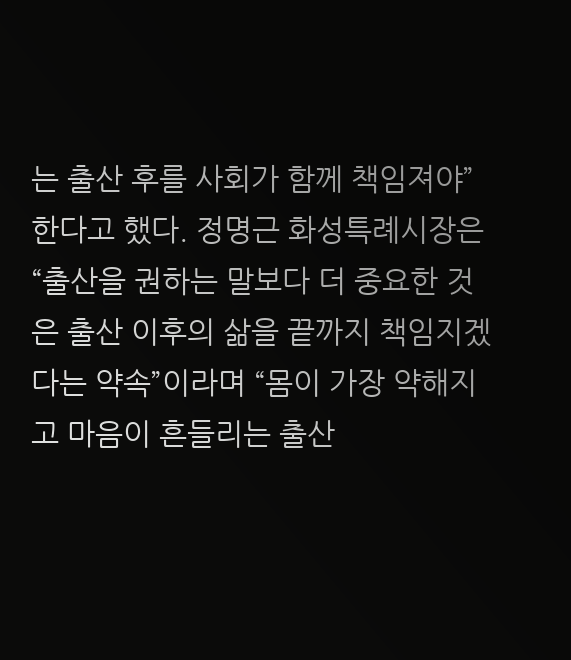는 출산 후를 사회가 함께 책임져야”한다고 했다. 정명근 화성특례시장은 “출산을 권하는 말보다 더 중요한 것은 출산 이후의 삶을 끝까지 책임지겠다는 약속”이라며 “몸이 가장 약해지고 마음이 흔들리는 출산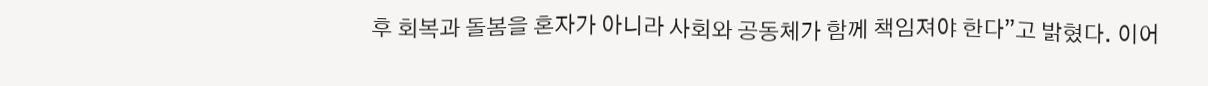후 회복과 돌봄을 혼자가 아니라 사회와 공동체가 함께 책임져야 한다”고 밝혔다. 이어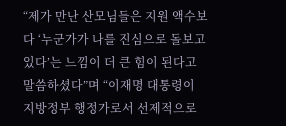“제가 만난 산모님들은 지원 액수보다 ‘누군가가 나를 진심으로 돌보고 있다’는 느낌이 더 큰 힘이 된다고 말씀하셨다”며 “이재명 대통령이 지방정부 행정가로서 선제적으로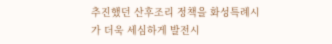추진했던 산후조리 정책을 화성특례시가 더욱 세심하게 발전시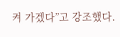켜 가겠다”고 강조했다.